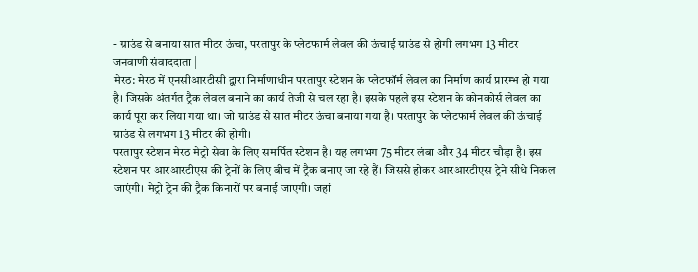- ग्राउंड से बनाया सात मीटर ऊंचा, परतापुर के प्लेटफार्म लेवल की ऊंचाई ग्राउंड से होगी लगभग 13 मीटर
जनवाणी संवाददाता |
मेरठ: मेरठ में एनसीआरटीसी द्वारा निर्माणाधीन परतापुर स्टेशन के प्लेटफॉर्म लेवल का निर्माण कार्य प्रारम्भ हो गया है। जिसके अंतर्गत ट्रैक लेवल बनाने का कार्य तेजी से चल रहा है। इसके पहले इस स्टेशन के कोनकोर्स लेवल का कार्य पूरा कर लिया गया था। जो ग्राउंड से सात मीटर ऊंचा बनाया गया है। परतापुर के प्लेटफार्म लेवल की ऊंचाई ग्राउंड से लगभग 13 मीटर की होगी।
परतापुर स्टेशन मेरठ मेट्रो सेवा के लिए समर्पित स्टेशन है। यह लगभग 75 मीटर लंबा और 34 मीटर चौड़ा है। इस स्टेशन पर आरआरटीएस की ट्रेनों के लिए बीच में ट्रैक बनाए जा रहे हैं। जिससे होकर आरआरटीएस ट्रेने सीधे निकल जाएंगी। मेट्रो ट्रेन की ट्रैक किनारों पर बनाई जाएगी। जहां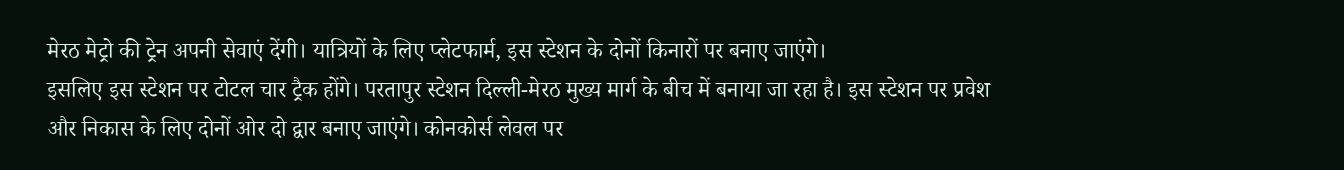मेरठ मेट्रो की ट्रेन अपनी सेवाएं देंगी। यात्रियों के लिए प्लेटफार्म, इस स्टेशन के दोनों किनारों पर बनाए जाएंगे।
इसलिए इस स्टेशन पर टोटल चार ट्रैक होंगे। परतापुर स्टेशन दिल्ली-मेरठ मुख्य मार्ग के बीच में बनाया जा रहा है। इस स्टेशन पर प्रवेश और निकास के लिए दोनों ओर दो द्वार बनाए जाएंगे। कोनकोर्स लेवल पर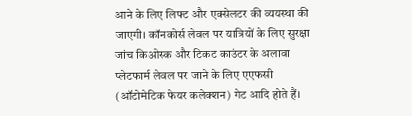आने के लिए लिफ्ट और एक्सेलटर की व्ययस्था की जाएगी। कॉनकोर्स लेवल पर यात्रियों के लिए सुरक्षा जांच किओस्क और टिकट काउंटर के अलावा प्लेटफार्म लेवल पर जाने के लिए एएफसी (ऑटोमेटिक फेयर कलेक्शन) गेट आदि होते हैं।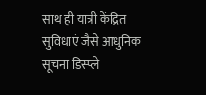साथ ही यात्री केंद्रित सुविधाएं जैसे आधुनिक सूचना डिस्प्ले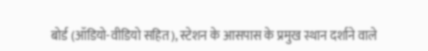बोर्ड (ऑडियो-वीडियो सहित), स्टेशन के आसपास के प्रमुख स्थान दर्शाने वाले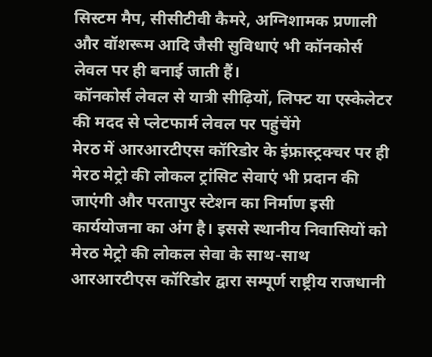सिस्टम मैप, सीसीटीवी कैमरे, अग्निशामक प्रणाली और वॉशरूम आदि जैसी सुविधाएं भी कॉनकोर्स लेवल पर ही बनाई जाती हैं।
कॉनकोर्स लेवल से यात्री सीढ़ियों, लिफ्ट या एस्केलेटर की मदद से प्लेटफार्म लेवल पर पहुंचेंगे
मेरठ में आरआरटीएस कॉरिडोर के इंफ्रास्ट्रक्चर पर ही मेरठ मेट्रो की लोकल ट्रांसिट सेवाएं भी प्रदान की जाएंगी और परतापुर स्टेशन का निर्माण इसी कार्ययोजना का अंग है। इससे स्थानीय निवासियों को मेरठ मेट्रो की लोकल सेवा के साथ-साथ आरआरटीएस कॉरिडोर द्वारा सम्पूर्ण राष्ट्रीय राजधानी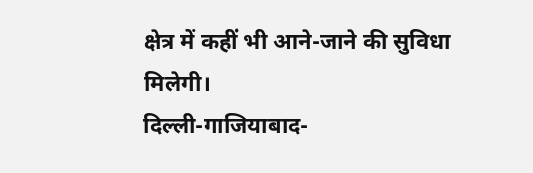क्षेत्र में कहीं भी आने-जाने की सुविधा मिलेगी।
दिल्ली-गाजियाबाद-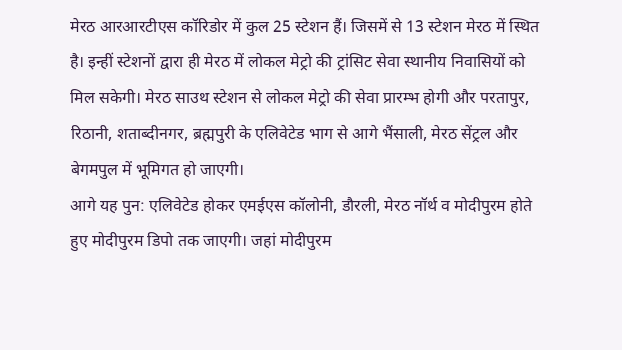मेरठ आरआरटीएस कॉरिडोर में कुल 25 स्टेशन हैं। जिसमें से 13 स्टेशन मेरठ में स्थित है। इन्हीं स्टेशनों द्वारा ही मेरठ में लोकल मेट्रो की ट्रांसिट सेवा स्थानीय निवासियों को मिल सकेगी। मेरठ साउथ स्टेशन से लोकल मेट्रो की सेवा प्रारम्भ होगी और परतापुर, रिठानी, शताब्दीनगर, ब्रह्मपुरी के एलिवेटेड भाग से आगे भैंसाली, मेरठ सेंट्रल और बेगमपुल में भूमिगत हो जाएगी।
आगे यह पुन: एलिवेटेड होकर एमईएस कॉलोनी, डौरली, मेरठ नॉर्थ व मोदीपुरम होते हुए मोदीपुरम डिपो तक जाएगी। जहां मोदीपुरम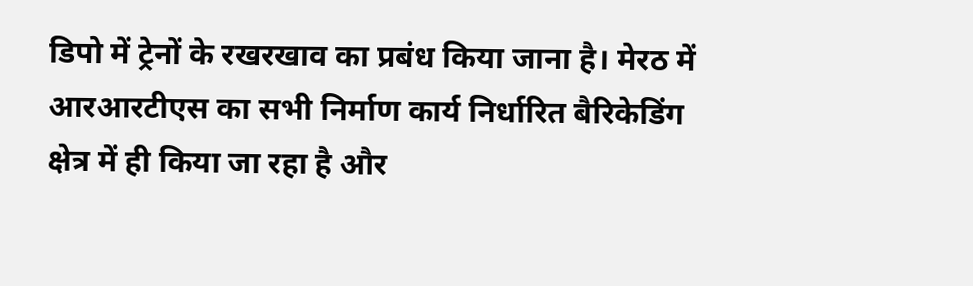डिपो में ट्रेनों के रखरखाव का प्रबंध किया जाना है। मेरठ में आरआरटीएस का सभी निर्माण कार्य निर्धारित बैरिकेडिंग क्षेत्र में ही किया जा रहा है और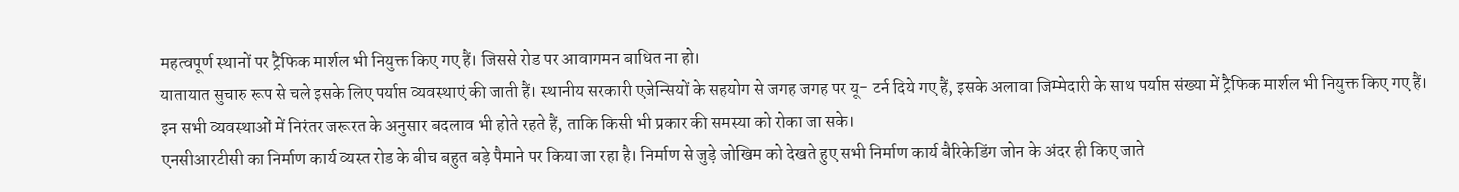महत्वपूर्ण स्थानों पर ट्रैफिक मार्शल भी नियुक्त किए गए हैं। जिससे रोड पर आवागमन बाधित ना हो।
यातायात सुचारु रूप से चले इसके लिए पर्याप्त व्यवस्थाएं की जाती हैं। स्थानीय सरकारी एजेन्सियों के सहयोग से जगह जगह पर यू- टर्न दिये गए हैं, इसके अलावा जिम्मेदारी के साथ पर्याप्त संख्या में ट्रैफिक मार्शल भी नियुक्त किए गए हैं। इन सभी व्यवस्थाओं में निरंतर जरूरत के अनुसार बदलाव भी होते रहते हैं, ताकि किसी भी प्रकार की समस्या को रोका जा सके।
एनसीआरटीसी का निर्माण कार्य व्यस्त रोड के बीच बहुत बड़े पैमाने पर किया जा रहा है। निर्माण से जुड़े जोखिम को देखते हुए सभी निर्माण कार्य बैरिकेडिंग जोन के अंदर ही किए जाते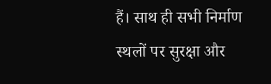हैं। साथ ही सभी निर्माण स्थलों पर सुरक्षा और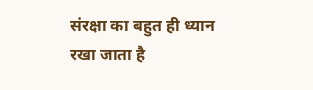संरक्षा का बहुत ही ध्यान रखा जाता है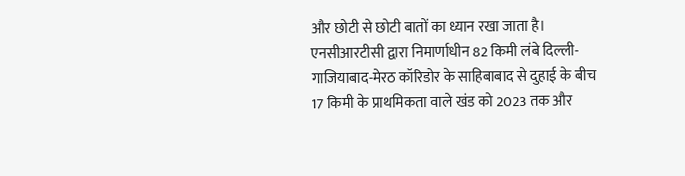और छोटी से छोटी बातों का ध्यान रखा जाता है। एनसीआरटीसी द्वारा निमार्णाधीन 82 किमी लंबे दिल्ली-गाजियाबाद-मेरठ कॉरिडोर के साहिबाबाद से दुहाई के बीच 17 किमी के प्राथमिकता वाले खंड को 2023 तक और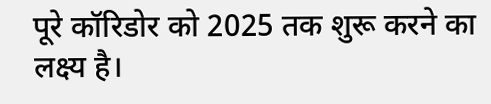पूरे कॉरिडोर को 2025 तक शुरू करने का लक्ष्य है।